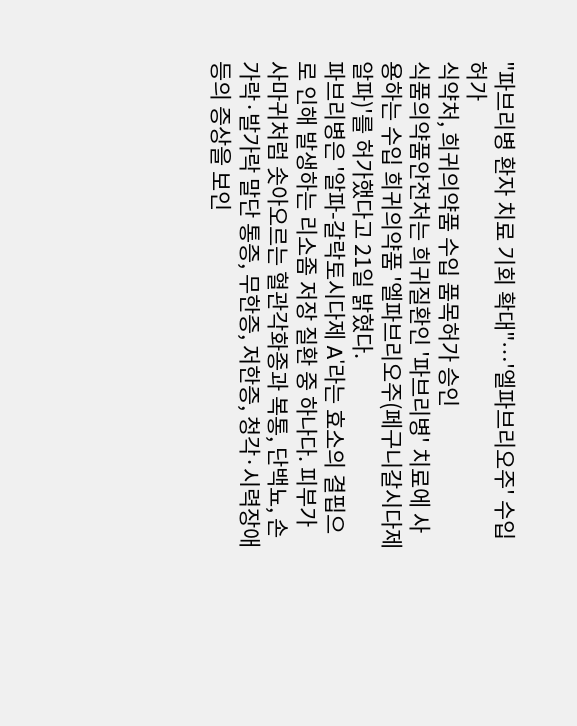"파브리병 환자 치료 기회 확대"…'엘파브리오주' 수입 허가
식약처, 희귀의약품 수입 품목허가 승인
식품의약품안전처는 희귀질환인 '파브리병' 치료에 사용하는 수입 희귀의약품 '엘파브리오주(페구니갈시다제알파)'를 허가했다고 21일 밝혔다.
파브리병은 '알파-갈락토시다제 A'라는 효소의 결핍으로 인해 발생하는 리소좀 저장 질환 중 하나다. 피부가 사마귀처럼 솟아오르는 혈관각화종과 복통, 단백뇨, 손가락·발가락 말단 통증, 무한증, 저한증, 청각·시력장애 등의 증상을 보인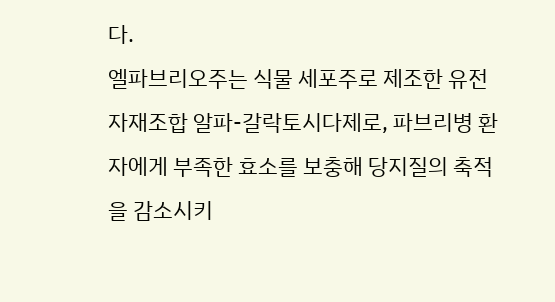다.
엘파브리오주는 식물 세포주로 제조한 유전자재조합 알파-갈락토시다제로, 파브리병 환자에게 부족한 효소를 보충해 당지질의 축적을 감소시키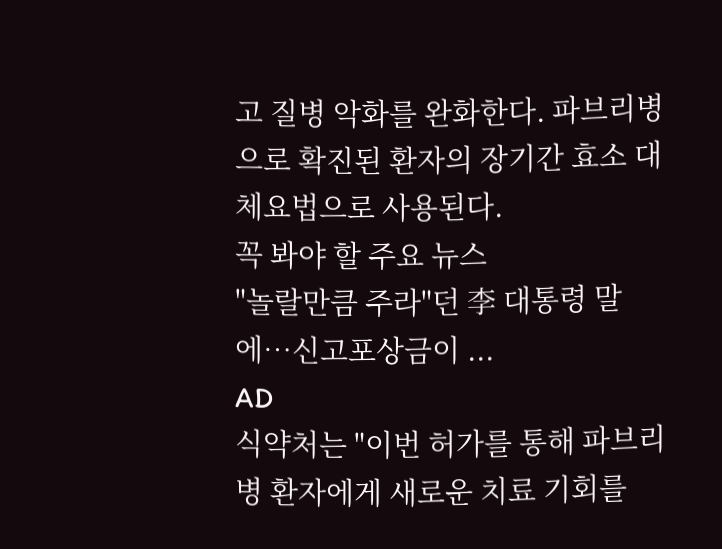고 질병 악화를 완화한다. 파브리병으로 확진된 환자의 장기간 효소 대체요법으로 사용된다.
꼭 봐야 할 주요 뉴스
"놀랄만큼 주라"던 李 대통령 말에…신고포상금이 ...
AD
식약처는 "이번 허가를 통해 파브리병 환자에게 새로운 치료 기회를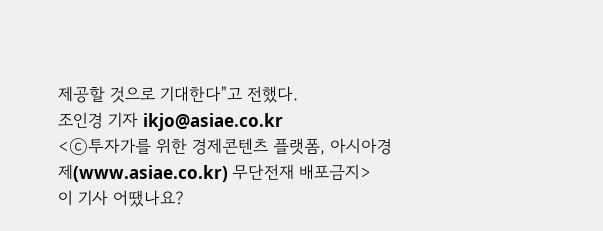제공할 것으로 기대한다"고 전했다.
조인경 기자 ikjo@asiae.co.kr
<ⓒ투자가를 위한 경제콘텐츠 플랫폼, 아시아경제(www.asiae.co.kr) 무단전재 배포금지>
이 기사 어땠나요?